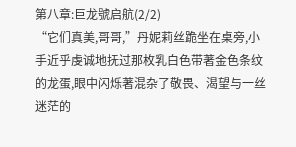第八章:巨龙號启航(2/2)
“它们真美,哥哥,”丹妮莉丝跪坐在桌旁,小手近乎虔诚地抚过那枚乳白色带著金色条纹的龙蛋,眼中闪烁著混杂了敬畏、渴望与一丝迷茫的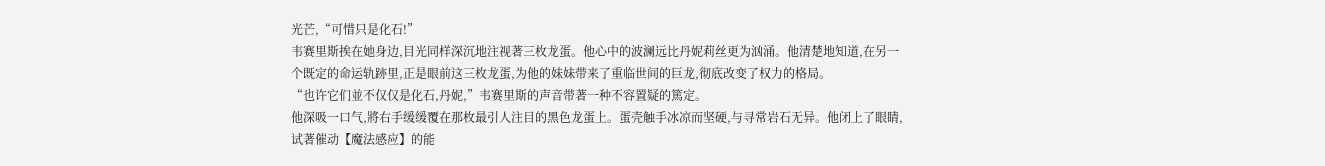光芒,“可惜只是化石!”
韦赛里斯挨在她身边,目光同样深沉地注视著三枚龙蛋。他心中的波澜远比丹妮莉丝更为汹涌。他清楚地知道,在另一个既定的命运轨跡里,正是眼前这三枚龙蛋,为他的妹妹带来了重临世间的巨龙,彻底改变了权力的格局。
“也许它们並不仅仅是化石,丹妮,”韦赛里斯的声音带著一种不容置疑的篤定。
他深吸一口气,將右手缓缓覆在那枚最引人注目的黑色龙蛋上。蛋壳触手冰凉而坚硬,与寻常岩石无异。他闭上了眼睛,试著催动【魔法感应】的能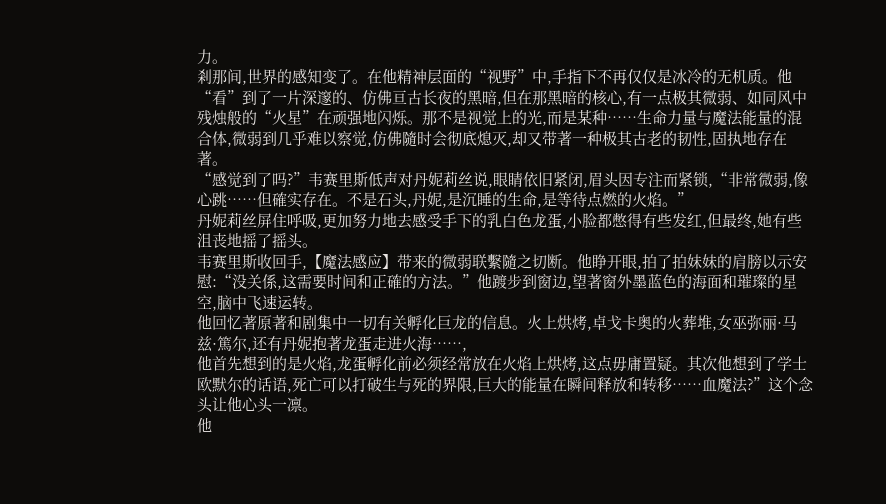力。
剎那间,世界的感知变了。在他精神层面的“视野”中,手指下不再仅仅是冰冷的无机质。他“看”到了一片深邃的、仿佛亘古长夜的黑暗,但在那黑暗的核心,有一点极其微弱、如同风中残烛般的“火星”在顽强地闪烁。那不是视觉上的光,而是某种……生命力量与魔法能量的混合体,微弱到几乎难以察觉,仿佛隨时会彻底熄灭,却又带著一种极其古老的韧性,固执地存在著。
“感觉到了吗?”韦赛里斯低声对丹妮莉丝说,眼睛依旧紧闭,眉头因专注而紧锁,“非常微弱,像心跳……但確实存在。不是石头,丹妮,是沉睡的生命,是等待点燃的火焰。”
丹妮莉丝屏住呼吸,更加努力地去感受手下的乳白色龙蛋,小脸都憋得有些发红,但最终,她有些沮丧地摇了摇头。
韦赛里斯收回手,【魔法感应】带来的微弱联繫隨之切断。他睁开眼,拍了拍妹妹的肩膀以示安慰:“没关係,这需要时间和正確的方法。”他踱步到窗边,望著窗外墨蓝色的海面和璀璨的星空,脑中飞速运转。
他回忆著原著和剧集中一切有关孵化巨龙的信息。火上烘烤,卓戈卡奥的火葬堆,女巫弥丽·马兹·篤尔,还有丹妮抱著龙蛋走进火海……,
他首先想到的是火焰,龙蛋孵化前必须经常放在火焰上烘烤,这点毋庸置疑。其次他想到了学士欧默尔的话语,死亡可以打破生与死的界限,巨大的能量在瞬间释放和转移……血魔法?”这个念头让他心头一凛。
他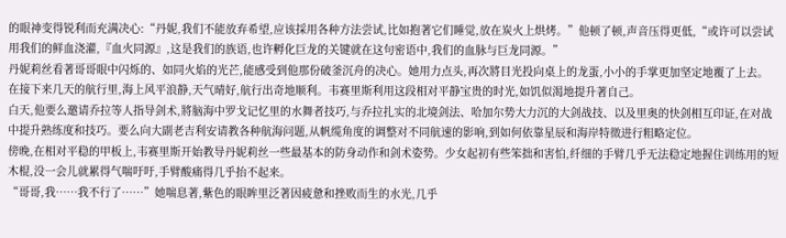的眼神变得锐利而充满决心:“丹妮,我们不能放弃希望,应该採用各种方法尝试,比如抱著它们睡觉,放在炭火上烘烤。”他顿了顿,声音压得更低,“或许可以尝试用我们的鲜血浇灌,『血火同源』,这是我们的族语,也许孵化巨龙的关键就在这句密语中,我们的血脉与巨龙同源。”
丹妮莉丝看著哥哥眼中闪烁的、如同火焰的光芒,能感受到他那份破釜沉舟的决心。她用力点头,再次將目光投向桌上的龙蛋,小小的手掌更加坚定地覆了上去。
在接下来几天的航行里,海上风平浪静,天气晴好,航行出奇地顺利。韦赛里斯利用这段相对平静宝贵的时光,如饥似渴地提升著自己。
白天,他要么邀请乔拉等人指导剑术,將脑海中罗戈记忆里的水舞者技巧,与乔拉扎实的北境剑法、哈加尔势大力沉的大剑战技、以及里奥的快剑相互印证,在对战中提升熟练度和技巧。要么向大副老吉利安请教各种航海问题,从帆缆角度的调整对不同航速的影响,到如何依靠星辰和海岸特徵进行粗略定位。
傍晚,在相对平稳的甲板上,韦赛里斯开始教导丹妮莉丝一些最基本的防身动作和剑术姿势。少女起初有些笨拙和害怕,纤细的手臂几乎无法稳定地握住训练用的短木棍,没一会儿就累得气喘吁吁,手臂酸痛得几乎抬不起来。
“哥哥,我……我不行了……”她喘息著,紫色的眼眸里泛著因疲惫和挫败而生的水光,几乎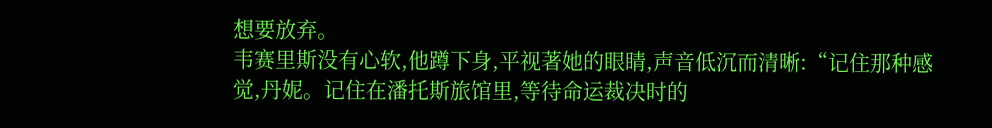想要放弃。
韦赛里斯没有心软,他蹲下身,平视著她的眼睛,声音低沉而清晰:“记住那种感觉,丹妮。记住在潘托斯旅馆里,等待命运裁决时的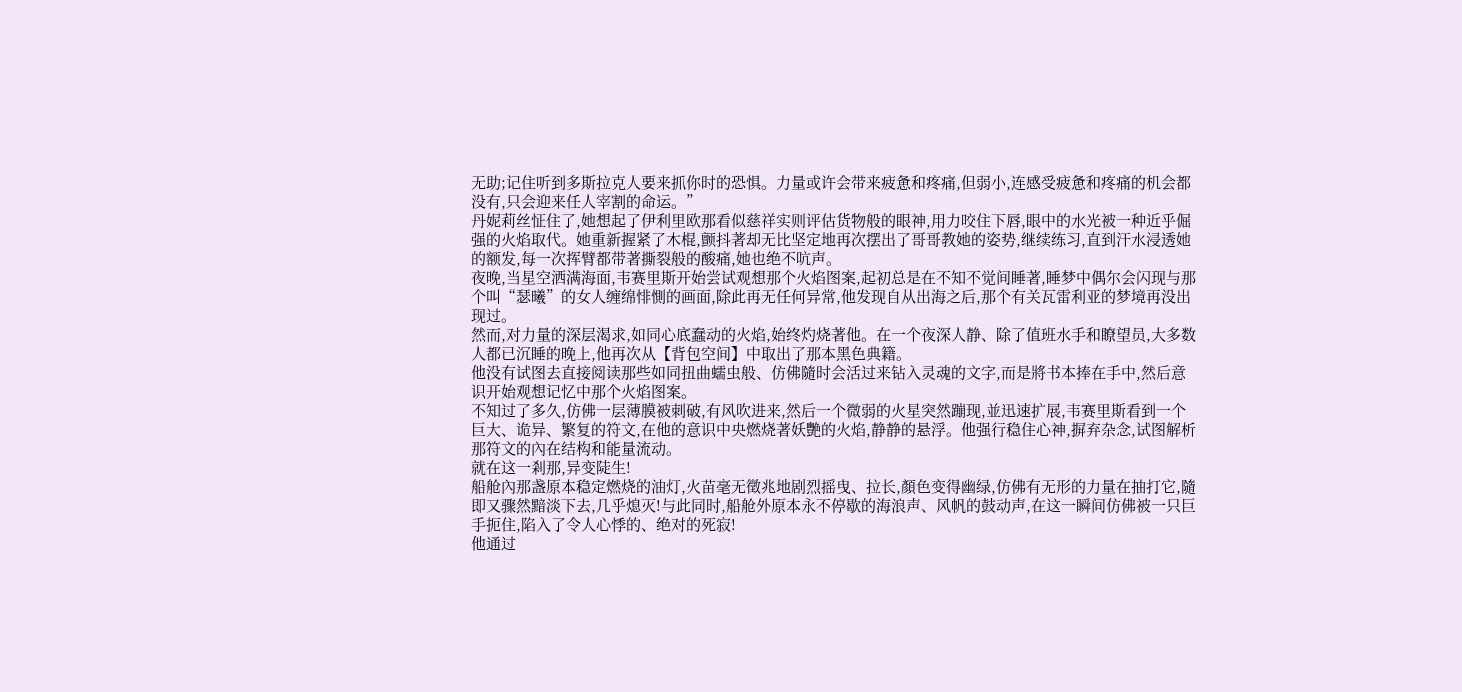无助;记住听到多斯拉克人要来抓你时的恐惧。力量或许会带来疲惫和疼痛,但弱小,连感受疲惫和疼痛的机会都没有,只会迎来任人宰割的命运。”
丹妮莉丝怔住了,她想起了伊利里欧那看似慈祥实则评估货物般的眼神,用力咬住下唇,眼中的水光被一种近乎倔强的火焰取代。她重新握紧了木棍,颤抖著却无比坚定地再次摆出了哥哥教她的姿势,继续练习,直到汗水浸透她的额发,每一次挥臂都带著撕裂般的酸痛,她也绝不吭声。
夜晚,当星空洒满海面,韦赛里斯开始尝试观想那个火焰图案,起初总是在不知不觉间睡著,睡梦中偶尔会闪现与那个叫“瑟曦”的女人缠绵悱惻的画面,除此再无任何异常,他发现自从出海之后,那个有关瓦雷利亚的梦境再没出现过。
然而,对力量的深层渴求,如同心底蠢动的火焰,始终灼烧著他。在一个夜深人静、除了值班水手和瞭望员,大多数人都已沉睡的晚上,他再次从【背包空间】中取出了那本黑色典籍。
他没有试图去直接阅读那些如同扭曲蠕虫般、仿佛隨时会活过来钻入灵魂的文字,而是將书本捧在手中,然后意识开始观想记忆中那个火焰图案。
不知过了多久,仿佛一层薄膜被刺破,有风吹进来,然后一个微弱的火星突然蹦现,並迅速扩展,韦赛里斯看到一个巨大、诡异、繁复的符文,在他的意识中央燃烧著妖艷的火焰,静静的悬浮。他强行稳住心神,摒弃杂念,试图解析那符文的內在结构和能量流动。
就在这一剎那,异变陡生!
船舱內那盏原本稳定燃烧的油灯,火苗毫无徵兆地剧烈摇曳、拉长,顏色变得幽绿,仿佛有无形的力量在抽打它,隨即又骤然黯淡下去,几乎熄灭!与此同时,船舱外原本永不停歇的海浪声、风帆的鼓动声,在这一瞬间仿佛被一只巨手扼住,陷入了令人心悸的、绝对的死寂!
他通过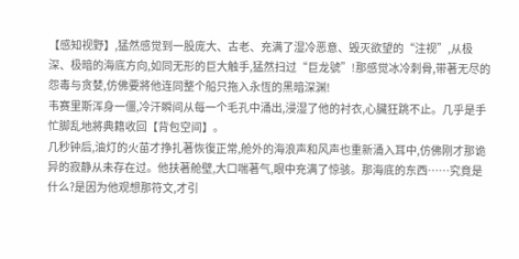【感知视野】,猛然感觉到一股庞大、古老、充满了湿冷恶意、毁灭欲望的“注视”,从极深、极暗的海底方向,如同无形的巨大触手,猛然扫过“巨龙號”!那感觉冰冷刺骨,带著无尽的怨毒与贪婪,仿佛要將他连同整个船只拖入永恆的黑暗深渊!
韦赛里斯浑身一僵,冷汗瞬间从每一个毛孔中涌出,浸湿了他的衬衣,心臟狂跳不止。几乎是手忙脚乱地將典籍收回【背包空间】。
几秒钟后,油灯的火苗才挣扎著恢復正常,舱外的海浪声和风声也重新涌入耳中,仿佛刚才那诡异的寂静从未存在过。他扶著舱壁,大口喘著气,眼中充满了惊骇。那海底的东西……究竟是什么?是因为他观想那符文,才引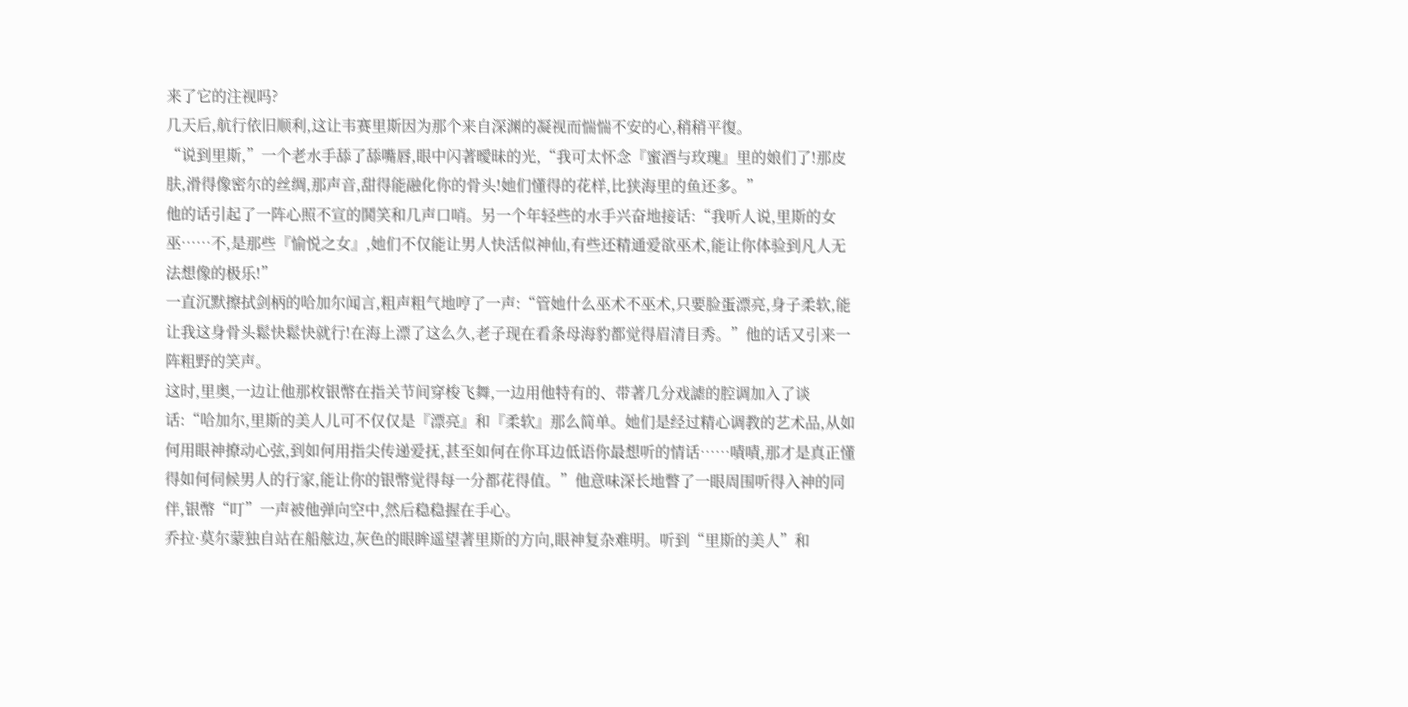来了它的注视吗?
几天后,航行依旧顺利,这让韦赛里斯因为那个来自深渊的凝视而惴惴不安的心,稍稍平復。
“说到里斯,”一个老水手舔了舔嘴唇,眼中闪著曖昧的光,“我可太怀念『蜜酒与玫瑰』里的娘们了!那皮肤,滑得像密尔的丝绸,那声音,甜得能融化你的骨头!她们懂得的花样,比狭海里的鱼还多。”
他的话引起了一阵心照不宣的鬨笑和几声口哨。另一个年轻些的水手兴奋地接话:“我听人说,里斯的女巫……不,是那些『愉悦之女』,她们不仅能让男人快活似神仙,有些还精通爱欲巫术,能让你体验到凡人无法想像的极乐!”
一直沉默擦拭剑柄的哈加尔闻言,粗声粗气地哼了一声:“管她什么巫术不巫术,只要脸蛋漂亮,身子柔软,能让我这身骨头鬆快鬆快就行!在海上漂了这么久,老子现在看条母海豹都觉得眉清目秀。”他的话又引来一阵粗野的笑声。
这时,里奥,一边让他那枚银幣在指关节间穿梭飞舞,一边用他特有的、带著几分戏謔的腔调加入了谈话:“哈加尔,里斯的美人儿可不仅仅是『漂亮』和『柔软』那么简单。她们是经过精心调教的艺术品,从如何用眼神撩动心弦,到如何用指尖传递爱抚,甚至如何在你耳边低语你最想听的情话……嘖嘖,那才是真正懂得如何伺候男人的行家,能让你的银幣觉得每一分都花得值。”他意味深长地瞥了一眼周围听得入神的同伴,银幣“叮”一声被他弹向空中,然后稳稳握在手心。
乔拉·莫尔蒙独自站在船舷边,灰色的眼眸遥望著里斯的方向,眼神复杂难明。听到“里斯的美人”和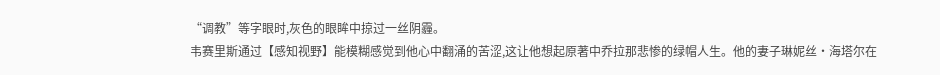“调教”等字眼时,灰色的眼眸中掠过一丝阴霾。
韦赛里斯通过【感知视野】能模糊感觉到他心中翻涌的苦涩,这让他想起原著中乔拉那悲惨的绿帽人生。他的妻子琳妮丝·海塔尔在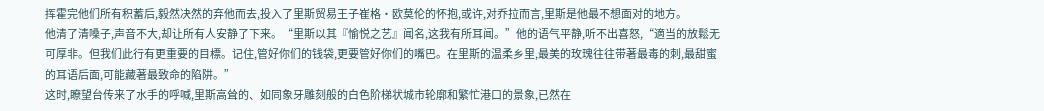挥霍完他们所有积蓄后,毅然决然的弃他而去,投入了里斯贸易王子崔格·欧莫伦的怀抱,或许,对乔拉而言,里斯是他最不想面对的地方。
他清了清嗓子,声音不大,却让所有人安静了下来。“里斯以其『愉悦之艺』闻名,这我有所耳闻。”他的语气平静,听不出喜怒,“適当的放鬆无可厚非。但我们此行有更重要的目標。记住,管好你们的钱袋,更要管好你们的嘴巴。在里斯的温柔乡里,最美的玫瑰往往带著最毒的刺,最甜蜜的耳语后面,可能藏著最致命的陷阱。”
这时,瞭望台传来了水手的呼喊,里斯高耸的、如同象牙雕刻般的白色阶梯状城市轮廓和繁忙港口的景象,已然在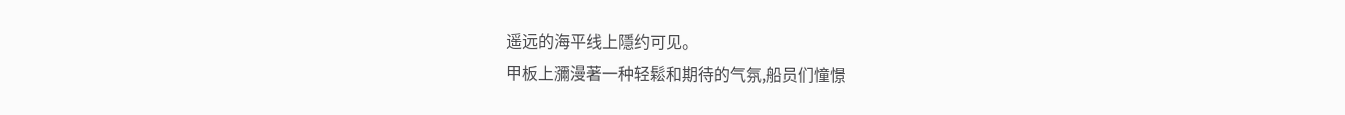遥远的海平线上隱约可见。
甲板上瀰漫著一种轻鬆和期待的气氛,船员们憧憬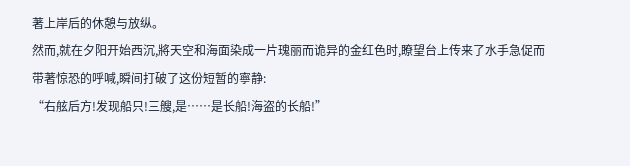著上岸后的休憩与放纵。
然而,就在夕阳开始西沉,將天空和海面染成一片瑰丽而诡异的金红色时,瞭望台上传来了水手急促而带著惊恐的呼喊,瞬间打破了这份短暂的寧静:
“右舷后方!发现船只!三艘,是……是长船!海盗的长船!”